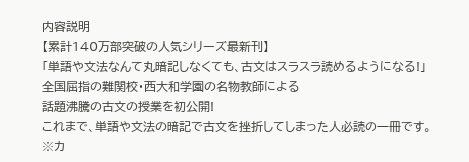内容説明
【累計140万部突破の人気シリーズ最新刊】
「単語や文法なんて丸暗記しなくても、古文はスラスラ読めるようになる!」
全国屈指の難関校・西大和学園の名物教師による
話題沸騰の古文の授業を初公開!
これまで、単語や文法の暗記で古文を挫折してしまった人必読の一冊です。
※カ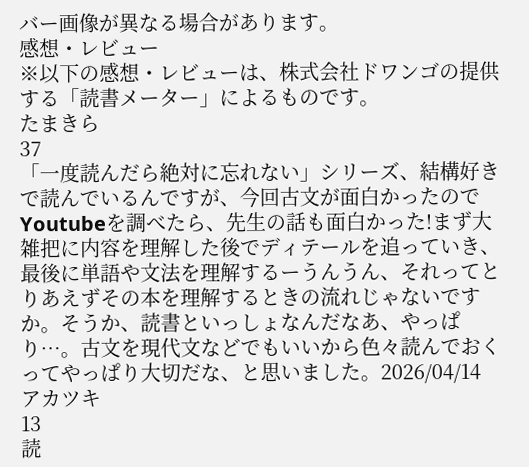バー画像が異なる場合があります。
感想・レビュー
※以下の感想・レビューは、株式会社ドワンゴの提供する「読書メーター」によるものです。
たまきら
37
「一度読んだら絶対に忘れない」シリーズ、結構好きで読んでいるんですが、今回古文が面白かったのでYoutubeを調べたら、先生の話も面白かった!まず大雑把に内容を理解した後でディテールを追っていき、最後に単語や文法を理解するーうんうん、それってとりあえずその本を理解するときの流れじゃないですか。そうか、読書といっしょなんだなあ、やっぱり…。古文を現代文などでもいいから色々読んでおくってやっぱり大切だな、と思いました。2026/04/14
アカツキ
13
読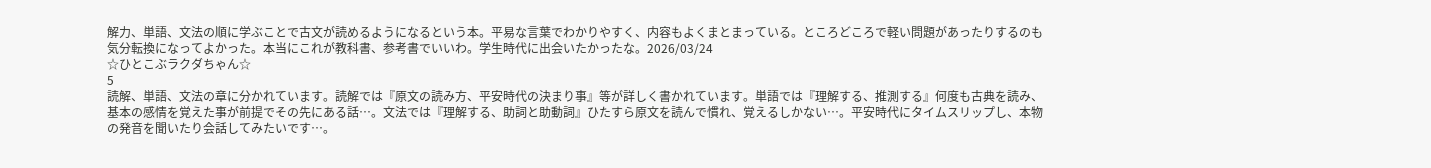解力、単語、文法の順に学ぶことで古文が読めるようになるという本。平易な言葉でわかりやすく、内容もよくまとまっている。ところどころで軽い問題があったりするのも気分転換になってよかった。本当にこれが教科書、参考書でいいわ。学生時代に出会いたかったな。2026/03/24
☆ひとこぶラクダちゃん☆
5
読解、単語、文法の章に分かれています。読解では『原文の読み方、平安時代の決まり事』等が詳しく書かれています。単語では『理解する、推測する』何度も古典を読み、基本の感情を覚えた事が前提でその先にある話…。文法では『理解する、助詞と助動詞』ひたすら原文を読んで慣れ、覚えるしかない…。平安時代にタイムスリップし、本物の発音を聞いたり会話してみたいです…。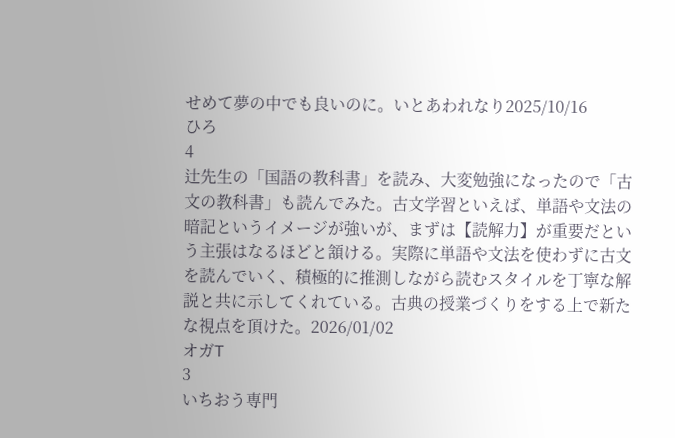せめて夢の中でも良いのに。いとあわれなり2025/10/16
ひろ
4
辻先生の「国語の教科書」を読み、大変勉強になったので「古文の教科書」も読んでみた。古文学習といえば、単語や文法の暗記というイメージが強いが、まずは【読解力】が重要だという主張はなるほどと頷ける。実際に単語や文法を使わずに古文を読んでいく、積極的に推測しながら読むスタイルを丁寧な解説と共に示してくれている。古典の授業づくりをする上で新たな視点を頂けた。2026/01/02
オガT
3
いちおう専門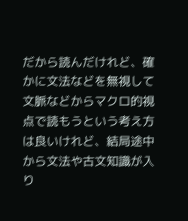だから読んだけれど、確かに文法などを無視して文脈などからマクロ的視点で読もうという考え方は良いけれど、結局途中から文法や古文知識が入り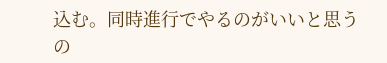込む。同時進行でやるのがいいと思うの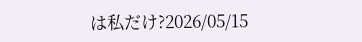は私だけ?2026/05/15